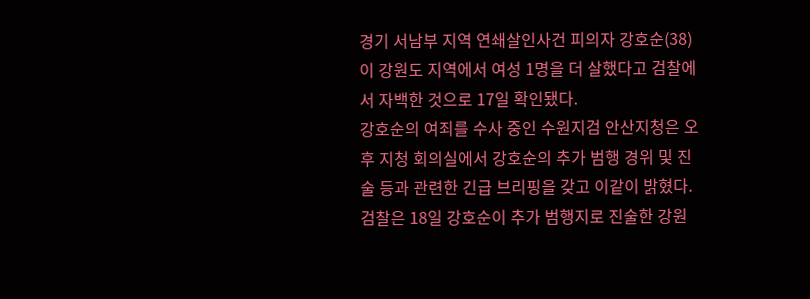경기 서남부 지역 연쇄살인사건 피의자 강호순(38)이 강원도 지역에서 여성 1명을 더 살했다고 검찰에서 자백한 것으로 17일 확인됐다.
강호순의 여죄를 수사 중인 수원지검 안산지청은 오후 지청 회의실에서 강호순의 추가 범행 경위 및 진술 등과 관련한 긴급 브리핑을 갖고 이같이 밝혔다.
검찰은 18일 강호순이 추가 범행지로 진술한 강원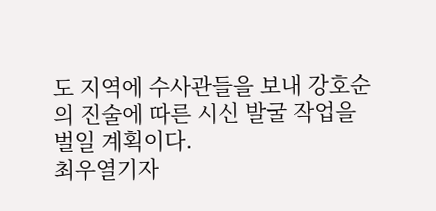도 지역에 수사관들을 보내 강호순의 진술에 따른 시신 발굴 작업을 벌일 계획이다.
최우열기자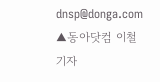dnsp@donga.com
▲동아닷컴 이철 기자